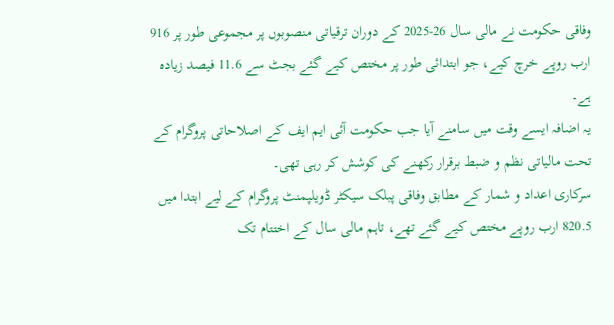وفاقی حکومت نے مالی سال 26-2025 کے دوران ترقیاتی منصوبوں پر مجموعی طور پر 916 ارب روپے خرچ کیے، جو ابتدائی طور پر مختص کیے گئے بجٹ سے 11.6 فیصد زیادہ ہے۔
یہ اضافہ ایسے وقت میں سامنے آیا جب حکومت آئی ایم ایف کے اصلاحاتی پروگرام کے تحت مالیاتی نظم و ضبط برقرار رکھنے کی کوشش کر رہی تھی۔
سرکاری اعداد و شمار کے مطابق وفاقی پبلک سیکٹر ڈویلپمنٹ پروگرام کے لیے ابتدا میں 820.5 ارب روپے مختص کیے گئے تھے، تاہم مالی سال کے اختتام تک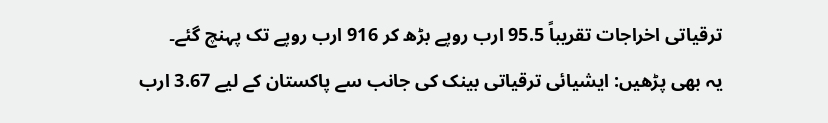ترقیاتی اخراجات تقریباً 95.5 ارب روپے بڑھ کر 916 ارب روپے تک پہنچ گئے۔
یہ بھی پڑھیں: ایشیائی ترقیاتی بینک کی جانب سے پاکستان کے لیے 3.67 ارب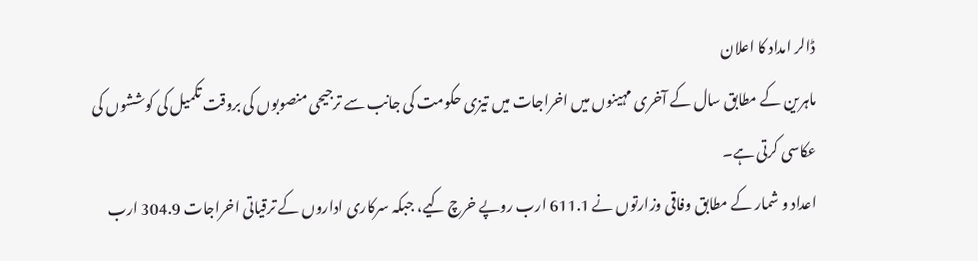ڈالر امداد کا اعلان
ماہرین کے مطابق سال کے آخری مہینوں میں اخراجات میں تیزی حکومت کی جانب سے ترجیحی منصوبوں کی بروقت تکمیل کی کوششوں کی عکاسی کرتی ہے۔
اعداد و شمار کے مطابق وفاقی وزارتوں نے 611.1 ارب روپے خرچ کیے، جبکہ سرکاری اداروں کے ترقیاتی اخراجات 304.9 ارب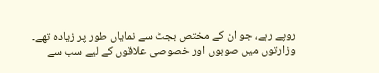روپے رہے، جو ان کے مختص بجٹ سے نمایاں طور پر زیادہ تھے۔
وزارتوں میں صوبوں اور خصوصی علاقوں کے لیے سب سے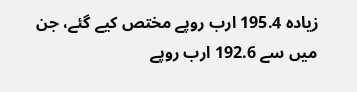زیادہ 195.4 ارب روپے مختص کیے گئے، جن میں سے 192.6 ارب روپے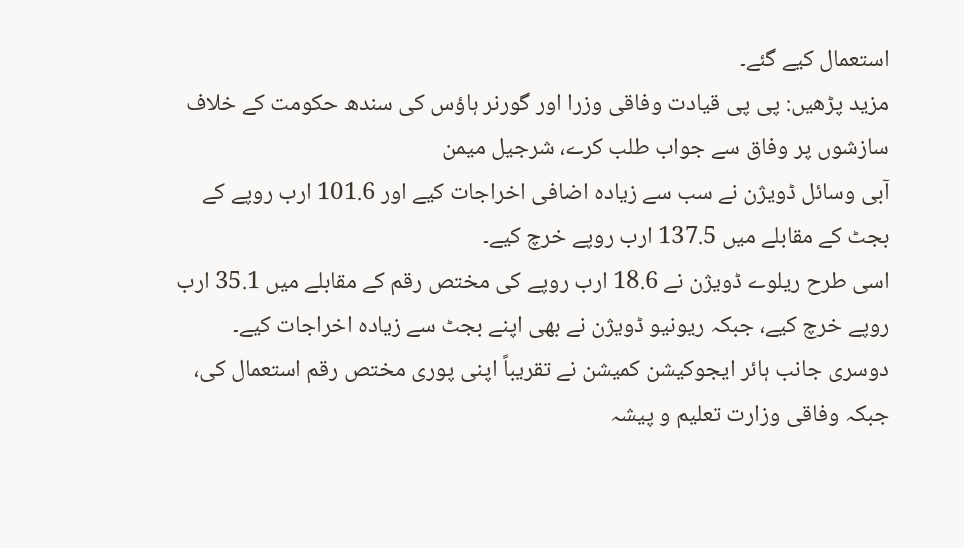استعمال کیے گئے۔
مزید پڑھیں: پی پی قیادت وفاقی وزرا اور گورنر ہاؤس کی سندھ حکومت کے خلاف سازشوں پر وفاق سے جواب طلب کرے، شرجیل میمن
آبی وسائل ڈویژن نے سب سے زیادہ اضافی اخراجات کیے اور 101.6 ارب روپے کے بجٹ کے مقابلے میں 137.5 ارب روپے خرچ کیے۔
اسی طرح ریلوے ڈویژن نے 18.6 ارب روپے کی مختص رقم کے مقابلے میں 35.1 ارب روپے خرچ کیے، جبکہ ریونیو ڈویژن نے بھی اپنے بجٹ سے زیادہ اخراجات کیے۔
دوسری جانب ہائر ایجوکیشن کمیشن نے تقریباً اپنی پوری مختص رقم استعمال کی، جبکہ وفاقی وزارت تعلیم و پیشہ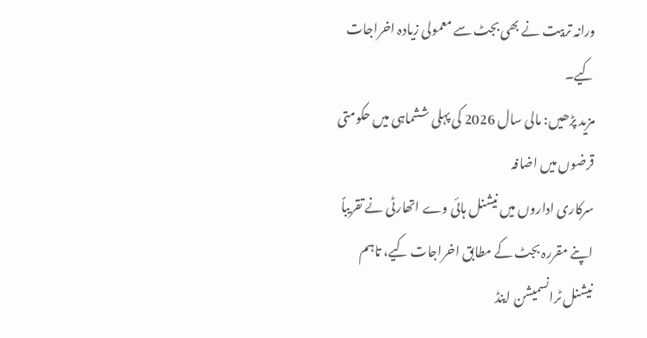ورانہ تربیت نے بھی بجٹ سے معمولی زیادہ اخراجات کیے۔
مزید پڑھیں: مالی سال 2026 کی پہلی ششماہی میں حکومتی قرضوں میں اضافہ
سرکاری اداروں میں نیشنل ہائی وے اتھارٹی نے تقریباً اپنے مقررہ بجٹ کے مطابق اخراجات کیے، تاہم نیشنل ٹرانسمیشن اینڈ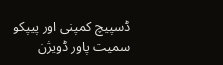ڈسپیچ کمپنی اور پیپکو سمیت پاور ڈویژن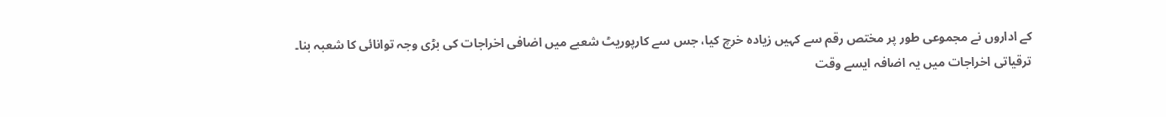کے اداروں نے مجموعی طور پر مختص رقم سے کہیں زیادہ خرچ کیا، جس سے کارپوریٹ شعبے میں اضافی اخراجات کی بڑی وجہ توانائی کا شعبہ بنا۔
ترقیاتی اخراجات میں یہ اضافہ ایسے وقت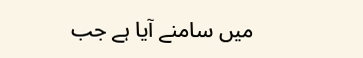میں سامنے آیا ہے جب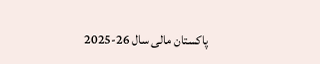پاکستان مالی سال 26-2025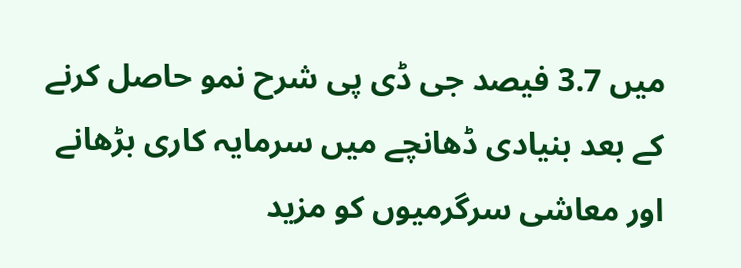میں 3.7 فیصد جی ڈی پی شرح نمو حاصل کرنے کے بعد بنیادی ڈھانچے میں سرمایہ کاری بڑھانے اور معاشی سرگرمیوں کو مزید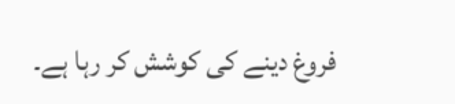فروغ دینے کی کوشش کر رہا ہے۔